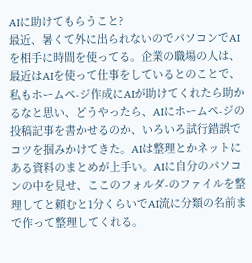AIに助けてもらうこと?
最近、暑くて外に出られないのでパソコンでAIを相手に時間を使ってる。企業の職場の人は、最近はAIを使って仕事をしているとのことで、私もホームペ-ジ作成にAIが助けてくれたら助かるなと思い、どうやったら、AIにホームペ-ジの投稿記事を書かせるのか、いろいろ試行錯誤でコツを掴みかけてきた。AIは整理とかネットにある資料のまとめが上手い。AIに自分のパソコンの中を見せ、ここのフォルダ-のファイルを整理してと頼むと1分くらいでAI流に分類の名前まで作って整理してくれる。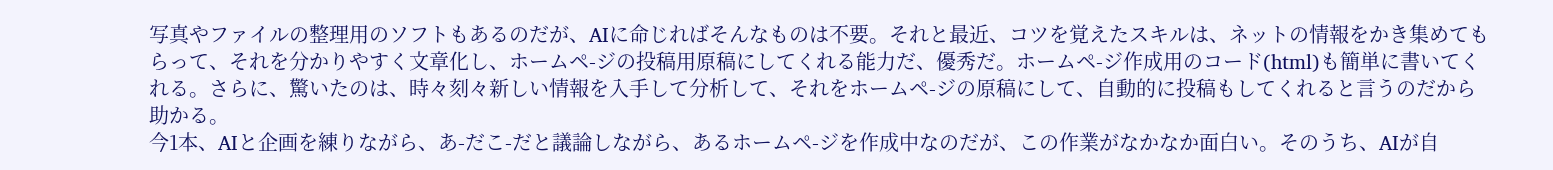写真やファイルの整理用のソフトもあるのだが、AIに命じればそんなものは不要。それと最近、コツを覚えたスキルは、ネットの情報をかき集めてもらって、それを分かりやすく文章化し、ホームペ-ジの投稿用原稿にしてくれる能力だ、優秀だ。ホームペ-ジ作成用のコード(html)も簡単に書いてくれる。さらに、驚いたのは、時々刻々新しい情報を入手して分析して、それをホームペ-ジの原稿にして、自動的に投稿もしてくれると言うのだから助かる。
今1本、AIと企画を練りながら、あ-だこ-だと議論しながら、あるホームペ-ジを作成中なのだが、この作業がなかなか面白い。そのうち、AIが自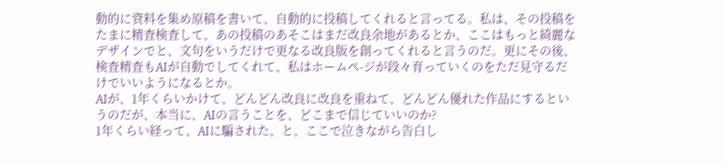動的に資料を集め原稿を書いて、自動的に投稿してくれると言ってる。私は、その投稿をたまに精査検査して、あの投稿のあそこはまだ改良余地があるとか、ここはもっと綺麗なデザインでと、文句をいうだけで更なる改良版を創ってくれると言うのだ。更にその後、検査精査もAIが自動でしてくれて、私はホームペ-ジが段々育っていくのをただ見守るだけでいいようになるとか。
AIが、1年くらいかけて、どんどん改良に改良を重ねて、どんどん優れた作品にするというのだが、本当に、AIの言うことを、どこまで信じていいのか?
1年くらい経って、AIに騙された、と、ここで泣きながら告白し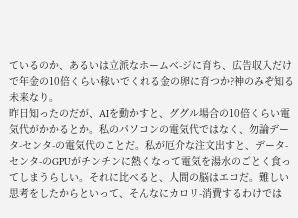ているのか、あるいは立派なホームベ-ジに育ち、広告収入だけで年金の10倍くらい稼いでくれる金の卵に育つか?神のみぞ知る未来なり。
昨日知ったのだが、AIを動かすと、ググル場合の10倍くらい電気代がかかるとか。私のパソコンの電気代ではなく、勿論データ-センタ-の電気代のことだ。私が厄介な注文出すと、データ-センタ-のGPUがチンチンに熱くなって電気を湯水のごとく食ってしまうらしい。それに比べると、人間の脳はエコだ。難しい思考をしたからといって、そんなにカロリ-消費するわけでは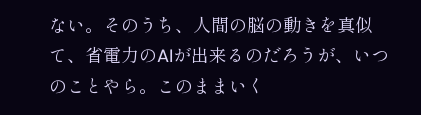ない。そのうち、人間の脳の動きを真似て、省電力のAIが出来るのだろうが、いつのことやら。このままいく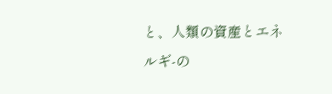と、人類の資産とエネルギ-の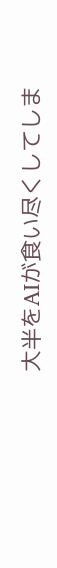大半をAIが食い尽くしてしま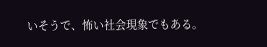いそうで、怖い社会現象でもある。